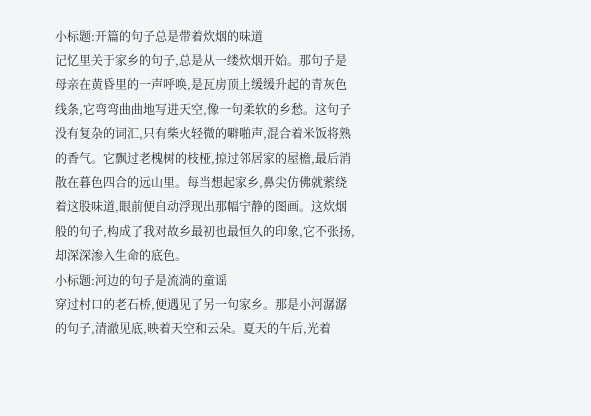小标题:开篇的句子总是带着炊烟的味道
记忆里关于家乡的句子,总是从一缕炊烟开始。那句子是母亲在黄昏里的一声呼唤,是瓦房顶上缓缓升起的青灰色线条,它弯弯曲曲地写进天空,像一句柔软的乡愁。这句子没有复杂的词汇,只有柴火轻微的噼啪声,混合着米饭将熟的香气。它飘过老槐树的枝桠,掠过邻居家的屋檐,最后消散在暮色四合的远山里。每当想起家乡,鼻尖仿佛就萦绕着这股味道,眼前便自动浮现出那幅宁静的图画。这炊烟般的句子,构成了我对故乡最初也最恒久的印象,它不张扬,却深深渗入生命的底色。
小标题:河边的句子是流淌的童谣
穿过村口的老石桥,便遇见了另一句家乡。那是小河潺潺的句子,清澈见底,映着天空和云朵。夏天的午后,光着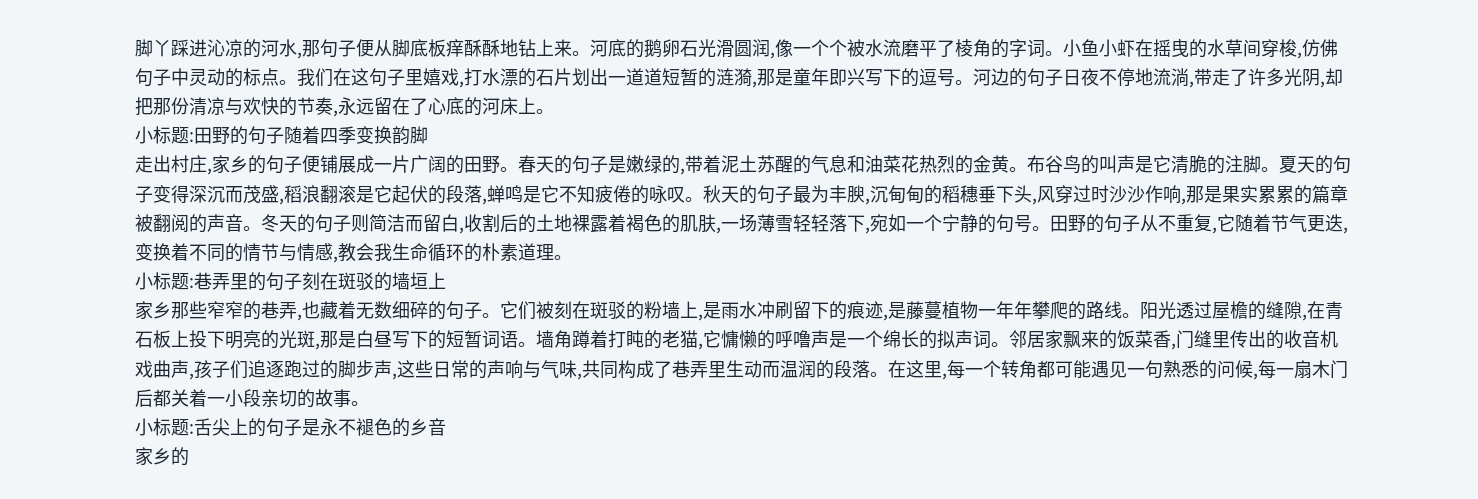脚丫踩进沁凉的河水,那句子便从脚底板痒酥酥地钻上来。河底的鹅卵石光滑圆润,像一个个被水流磨平了棱角的字词。小鱼小虾在摇曳的水草间穿梭,仿佛句子中灵动的标点。我们在这句子里嬉戏,打水漂的石片划出一道道短暂的涟漪,那是童年即兴写下的逗号。河边的句子日夜不停地流淌,带走了许多光阴,却把那份清凉与欢快的节奏,永远留在了心底的河床上。
小标题:田野的句子随着四季变换韵脚
走出村庄,家乡的句子便铺展成一片广阔的田野。春天的句子是嫩绿的,带着泥土苏醒的气息和油菜花热烈的金黄。布谷鸟的叫声是它清脆的注脚。夏天的句子变得深沉而茂盛,稻浪翻滚是它起伏的段落,蝉鸣是它不知疲倦的咏叹。秋天的句子最为丰腴,沉甸甸的稻穗垂下头,风穿过时沙沙作响,那是果实累累的篇章被翻阅的声音。冬天的句子则简洁而留白,收割后的土地裸露着褐色的肌肤,一场薄雪轻轻落下,宛如一个宁静的句号。田野的句子从不重复,它随着节气更迭,变换着不同的情节与情感,教会我生命循环的朴素道理。
小标题:巷弄里的句子刻在斑驳的墙垣上
家乡那些窄窄的巷弄,也藏着无数细碎的句子。它们被刻在斑驳的粉墙上,是雨水冲刷留下的痕迹,是藤蔓植物一年年攀爬的路线。阳光透过屋檐的缝隙,在青石板上投下明亮的光斑,那是白昼写下的短暂词语。墙角蹲着打盹的老猫,它慵懒的呼噜声是一个绵长的拟声词。邻居家飘来的饭菜香,门缝里传出的收音机戏曲声,孩子们追逐跑过的脚步声,这些日常的声响与气味,共同构成了巷弄里生动而温润的段落。在这里,每一个转角都可能遇见一句熟悉的问候,每一扇木门后都关着一小段亲切的故事。
小标题:舌尖上的句子是永不褪色的乡音
家乡的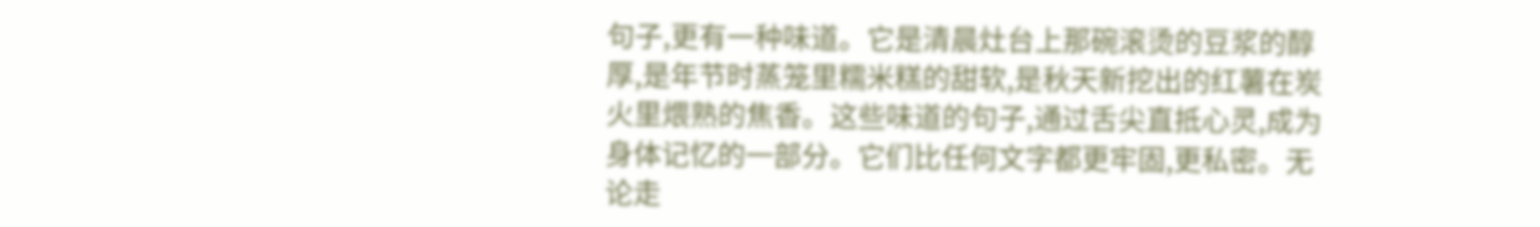句子,更有一种味道。它是清晨灶台上那碗滚烫的豆浆的醇厚,是年节时蒸笼里糯米糕的甜软,是秋天新挖出的红薯在炭火里煨熟的焦香。这些味道的句子,通过舌尖直抵心灵,成为身体记忆的一部分。它们比任何文字都更牢固,更私密。无论走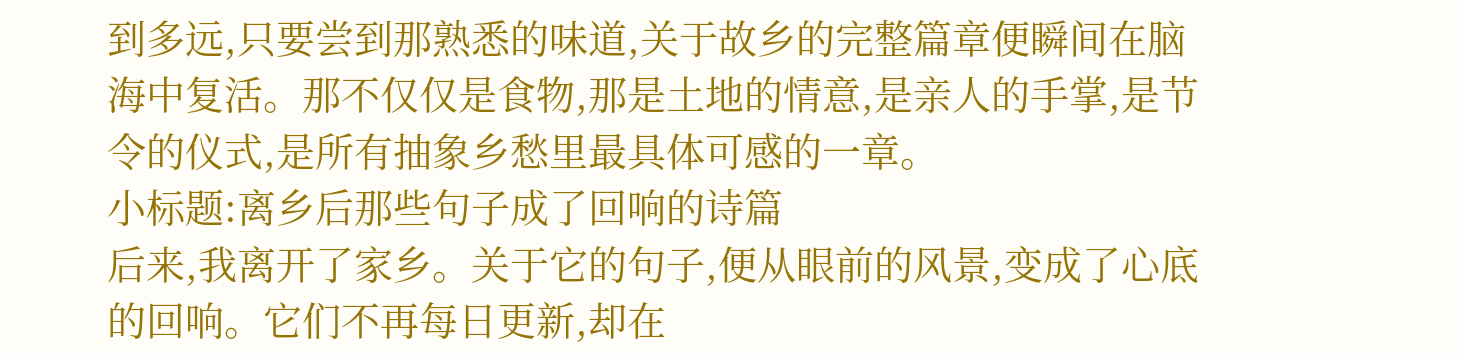到多远,只要尝到那熟悉的味道,关于故乡的完整篇章便瞬间在脑海中复活。那不仅仅是食物,那是土地的情意,是亲人的手掌,是节令的仪式,是所有抽象乡愁里最具体可感的一章。
小标题:离乡后那些句子成了回响的诗篇
后来,我离开了家乡。关于它的句子,便从眼前的风景,变成了心底的回响。它们不再每日更新,却在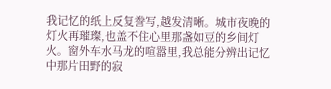我记忆的纸上反复誊写,越发清晰。城市夜晚的灯火再璀璨,也盖不住心里那盏如豆的乡间灯火。窗外车水马龙的喧嚣里,我总能分辨出记忆中那片田野的寂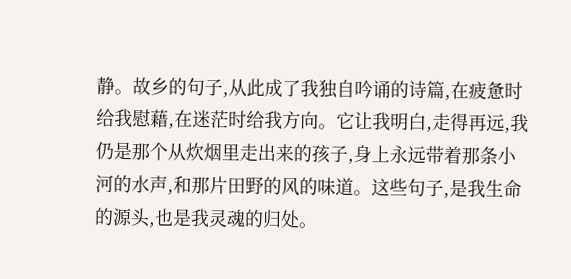静。故乡的句子,从此成了我独自吟诵的诗篇,在疲惫时给我慰藉,在迷茫时给我方向。它让我明白,走得再远,我仍是那个从炊烟里走出来的孩子,身上永远带着那条小河的水声,和那片田野的风的味道。这些句子,是我生命的源头,也是我灵魂的归处。